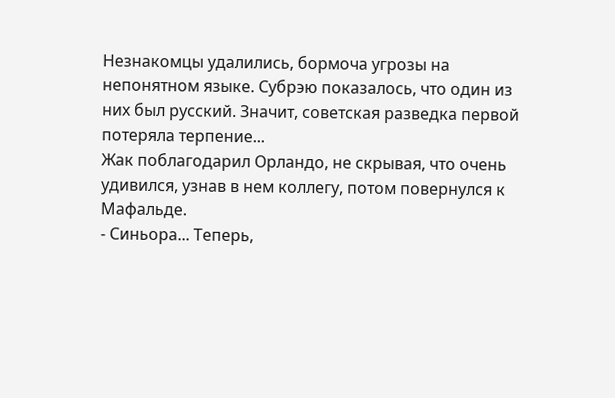Незнакомцы удалились, бормоча угрозы на непонятном языке. Субрэю показалось, что один из них был русский. Значит, советская разведка первой потеряла терпение...
Жак поблагодарил Орландо, не скрывая, что очень удивился, узнав в нем коллегу, потом повернулся к Мафальде.
- Синьора... Теперь,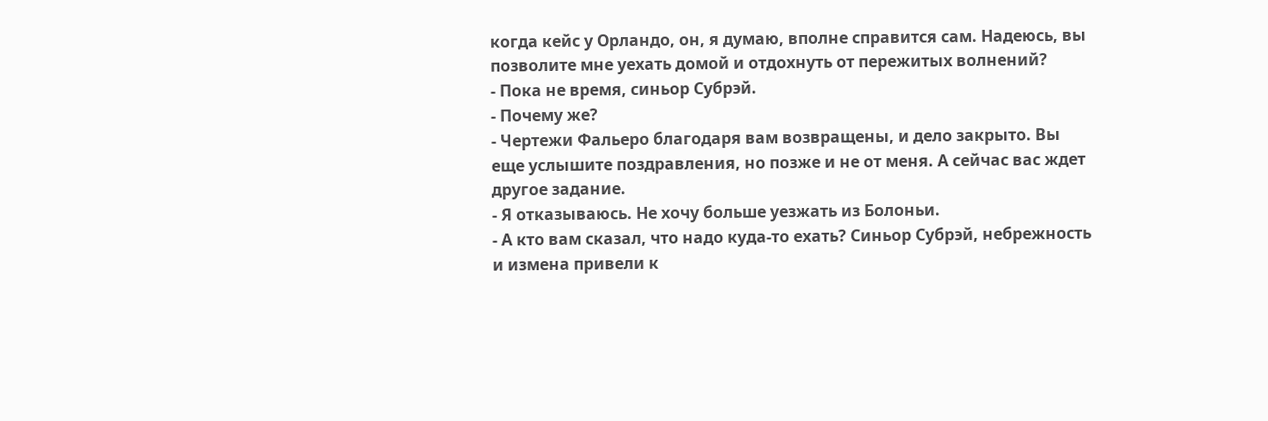когда кейс у Орландо, он, я думаю, вполне справится сам. Надеюсь, вы позволите мне уехать домой и отдохнуть от пережитых волнений?
- Пока не время, синьор Субрэй.
- Почему же?
- Чертежи Фальеро благодаря вам возвращены, и дело закрыто. Вы еще услышите поздравления, но позже и не от меня. А сейчас вас ждет другое задание.
- Я отказываюсь. Не хочу больше уезжать из Болоньи.
- А кто вам сказал, что надо куда-то ехать? Синьор Субрэй, небрежность и измена привели к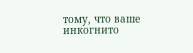тому, что ваше инкогнито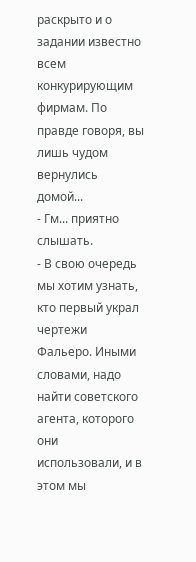раскрыто и о задании известно всем конкурирующим фирмам. По правде говоря, вы лишь чудом вернулись домой...
- Гм... приятно слышать.
- В свою очередь мы хотим узнать, кто первый украл чертежи Фальеро. Иными словами, надо найти советского агента, которого они использовали, и в этом мы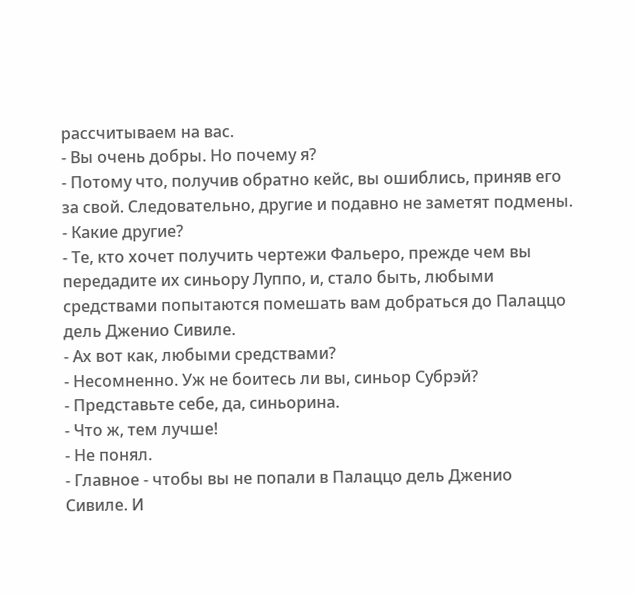рассчитываем на вас.
- Вы очень добры. Но почему я?
- Потому что, получив обратно кейс, вы ошиблись, приняв его за свой. Следовательно, другие и подавно не заметят подмены.
- Какие другие?
- Те, кто хочет получить чертежи Фальеро, прежде чем вы передадите их синьору Луппо, и, стало быть, любыми средствами попытаются помешать вам добраться до Палаццо дель Дженио Сивиле.
- Ах вот как, любыми средствами?
- Несомненно. Уж не боитесь ли вы, синьор Субрэй?
- Представьте себе, да, синьорина.
- Что ж, тем лучше!
- Не понял.
- Главное - чтобы вы не попали в Палаццо дель Дженио Сивиле. И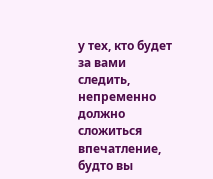у тех, кто будет за вами следить, непременно должно сложиться впечатление, будто вы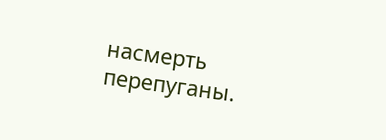насмерть перепуганы.